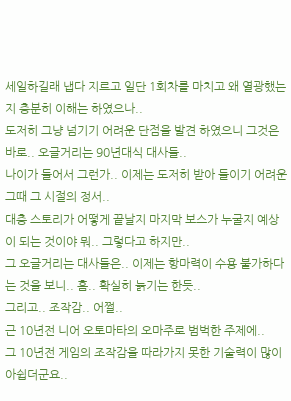세일하길래 냅다 지르고 일단 1회차를 마치고 왜 열광했는지 충분히 이해는 하였으나..
도저히 그냥 넘기기 어려운 단점을 발견 하였으니 그것은 바로.. 오글거리는 90년대식 대사들..
나이가 들어서 그런가.. 이제는 도저히 받아 들이기 어려운 그때 그 시절의 정서..
대충 스토리가 어떻게 끝날지 마지막 보스가 누굴지 예상이 되는 것이야 뭐.. 그렇다고 하지만..
그 오글거리는 대사들은.. 이제는 항마력이 수용 불가하다는 것을 보니.. 흠.. 확실히 늙기는 한듯..
그리고.. 조작감.. 어쩔..
근 10년전 니어 오토마타의 오마주로 범벅한 주제에..
그 10년전 게임의 조작감을 따라가지 못한 기술력이 많이 아쉽더군요..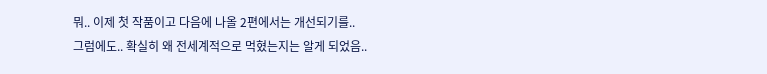뭐.. 이제 첫 작품이고 다음에 나올 2편에서는 개선되기를..
그럼에도.. 확실히 왜 전세계적으로 먹혔는지는 알게 되었음..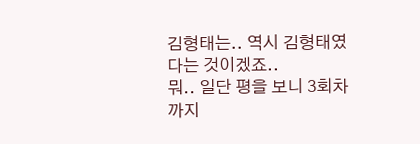김형태는.. 역시 김형태였다는 것이겠죠..
뭐.. 일단 평을 보니 3회차까지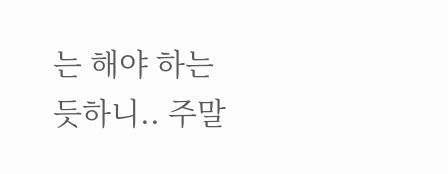는 해야 하는 듯하니.. 주말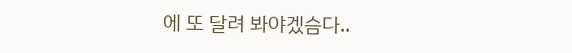에 또 달려 봐야겠슴다..